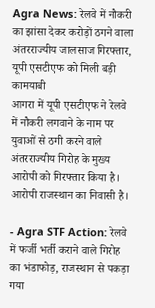Agra News: रेलवे में नौकरी का झांसा देकर करोड़ों ठगने वाला अंतरराज्यीय जालसाज गिरफ्तार, यूपी एसटीएफ को मिली बड़ी कामयाबी
आगरा में यूपी एसटीएफ ने रेलवे में नौकरी लगवाने के नाम पर युवाओं से ठगी करने वाले अंतरराज्यीय गिरोह के मुख्य आरोपी को गिरफ्तार किया है। आरोपी राजस्थान का निवासी है।

- Agra STF Action: रेलवे में फर्जी भर्ती कराने वाले गिरोह का भंडाफोड़, राजस्थान से पकड़ा गया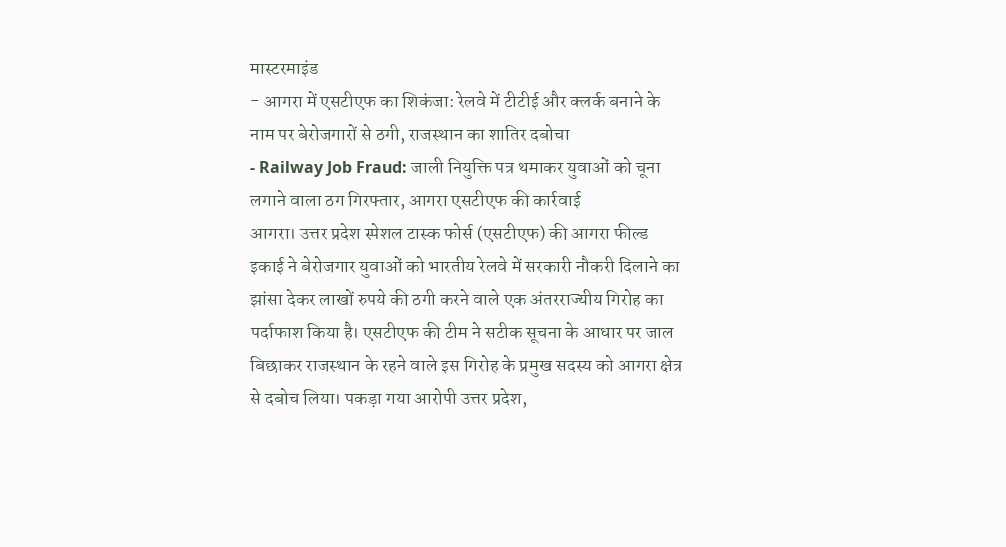मास्टरमाइंड
- आगरा में एसटीएफ का शिकंजा: रेलवे में टीटीई और क्लर्क बनाने के नाम पर बेरोजगारों से ठगी, राजस्थान का शातिर दबोचा
- Railway Job Fraud: जाली नियुक्ति पत्र थमाकर युवाओं को चूना लगाने वाला ठग गिरफ्तार, आगरा एसटीएफ की कार्रवाई
आगरा। उत्तर प्रदेश स्पेशल टास्क फोर्स (एसटीएफ) की आगरा फील्ड इकाई ने बेरोजगार युवाओं को भारतीय रेलवे में सरकारी नौकरी दिलाने का झांसा देकर लाखों रुपये की ठगी करने वाले एक अंतरराज्यीय गिरोह का पर्दाफाश किया है। एसटीएफ की टीम ने सटीक सूचना के आधार पर जाल बिछाकर राजस्थान के रहने वाले इस गिरोह के प्रमुख सदस्य को आगरा क्षेत्र से दबोच लिया। पकड़ा गया आरोपी उत्तर प्रदेश,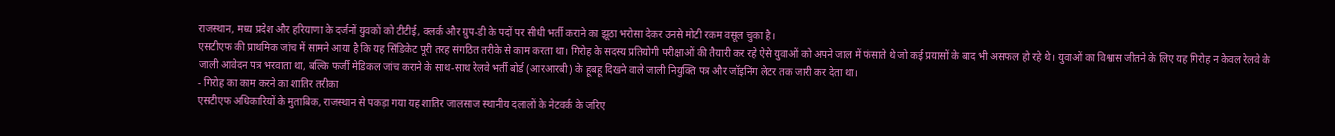राजस्थान, मध्य प्रदेश और हरियाणा के दर्जनों युवकों को टीटीई, क्लर्क और ग्रुप-डी के पदों पर सीधी भर्ती कराने का झूठा भरोसा देकर उनसे मोटी रकम वसूल चुका है।
एसटीएफ की प्राथमिक जांच में सामने आया है कि यह सिंडिकेट पूरी तरह संगठित तरीके से काम करता था। गिरोह के सदस्य प्रतियोगी परीक्षाओं की तैयारी कर रहे ऐसे युवाओं को अपने जाल में फंसाते थे जो कई प्रयासों के बाद भी असफल हो रहे थे। युवाओं का विश्वास जीतने के लिए यह गिरोह न केवल रेलवे के जाली आवेदन पत्र भरवाता था, बल्कि फर्जी मेडिकल जांच कराने के साथ-साथ रेलवे भर्ती बोर्ड (आरआरबी) के हूबहू दिखने वाले जाली नियुक्ति पत्र और जॉइनिंग लेटर तक जारी कर देता था।
- गिरोह का काम करने का शातिर तरीका
एसटीएफ अधिकारियों के मुताबिक, राजस्थान से पकड़ा गया यह शातिर जालसाज स्थानीय दलालों के नेटवर्क के जरिए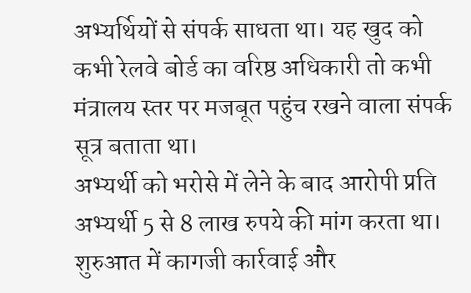अभ्यर्थियों से संपर्क साधता था। यह खुद को कभी रेलवे बोर्ड का वरिष्ठ अधिकारी तो कभी मंत्रालय स्तर पर मजबूत पहुंच रखने वाला संपर्क सूत्र बताता था।
अभ्यर्थी को भरोसे में लेने के बाद आरोपी प्रति अभ्यर्थी 5 से 8 लाख रुपये की मांग करता था। शुरुआत में कागजी कार्रवाई और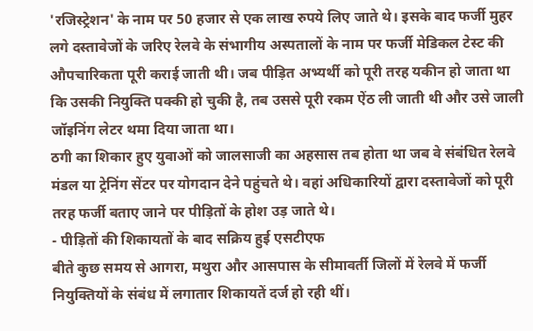'रजिस्ट्रेशन' के नाम पर 50 हजार से एक लाख रुपये लिए जाते थे। इसके बाद फर्जी मुहर लगे दस्तावेजों के जरिए रेलवे के संभागीय अस्पतालों के नाम पर फर्जी मेडिकल टेस्ट की औपचारिकता पूरी कराई जाती थी। जब पीड़ित अभ्यर्थी को पूरी तरह यकीन हो जाता था कि उसकी नियुक्ति पक्की हो चुकी है, तब उससे पूरी रकम ऐंठ ली जाती थी और उसे जाली जॉइनिंग लेटर थमा दिया जाता था।
ठगी का शिकार हुए युवाओं को जालसाजी का अहसास तब होता था जब वे संबंधित रेलवे मंडल या ट्रेनिंग सेंटर पर योगदान देने पहुंचते थे। वहां अधिकारियों द्वारा दस्तावेजों को पूरी तरह फर्जी बताए जाने पर पीड़ितों के होश उड़ जाते थे।
- पीड़ितों की शिकायतों के बाद सक्रिय हुई एसटीएफ
बीते कुछ समय से आगरा, मथुरा और आसपास के सीमावर्ती जिलों में रेलवे में फर्जी नियुक्तियों के संबंध में लगातार शिकायतें दर्ज हो रही थीं।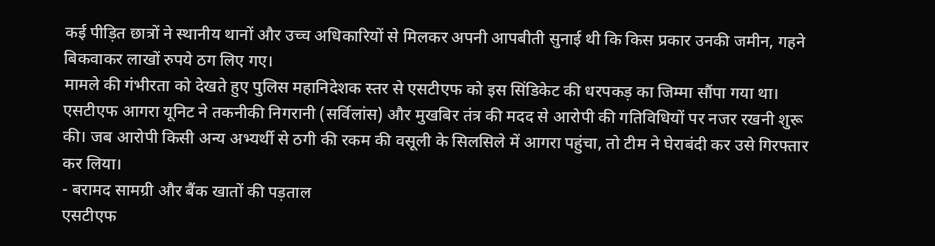कई पीड़ित छात्रों ने स्थानीय थानों और उच्च अधिकारियों से मिलकर अपनी आपबीती सुनाई थी कि किस प्रकार उनकी जमीन, गहने बिकवाकर लाखों रुपये ठग लिए गए।
मामले की गंभीरता को देखते हुए पुलिस महानिदेशक स्तर से एसटीएफ को इस सिंडिकेट की धरपकड़ का जिम्मा सौंपा गया था। एसटीएफ आगरा यूनिट ने तकनीकी निगरानी (सर्विलांस) और मुखबिर तंत्र की मदद से आरोपी की गतिविधियों पर नजर रखनी शुरू की। जब आरोपी किसी अन्य अभ्यर्थी से ठगी की रकम की वसूली के सिलसिले में आगरा पहुंचा, तो टीम ने घेराबंदी कर उसे गिरफ्तार कर लिया।
- बरामद सामग्री और बैंक खातों की पड़ताल
एसटीएफ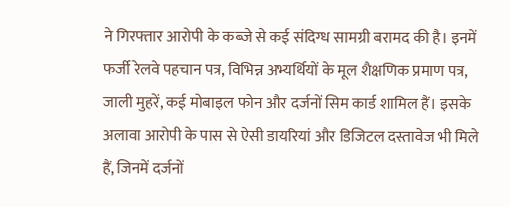ने गिरफ्तार आरोपी के कब्जे से कई संदिग्ध सामग्री बरामद की है। इनमें फर्जी रेलवे पहचान पत्र, विभिन्न अभ्यर्थियों के मूल शैक्षणिक प्रमाण पत्र, जाली मुहरें, कई मोबाइल फोन और दर्जनों सिम कार्ड शामिल हैं। इसके अलावा आरोपी के पास से ऐसी डायरियां और डिजिटल दस्तावेज भी मिले हैं, जिनमें दर्जनों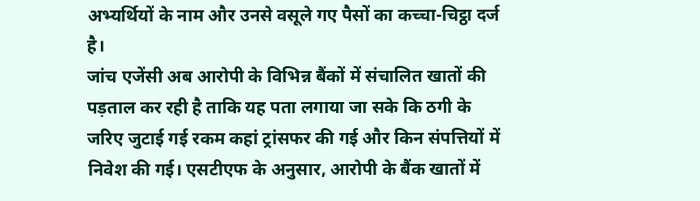अभ्यर्थियों के नाम और उनसे वसूले गए पैसों का कच्चा-चिट्ठा दर्ज है।
जांच एजेंसी अब आरोपी के विभिन्न बैंकों में संचालित खातों की पड़ताल कर रही है ताकि यह पता लगाया जा सके कि ठगी के जरिए जुटाई गई रकम कहां ट्रांसफर की गई और किन संपत्तियों में निवेश की गई। एसटीएफ के अनुसार, आरोपी के बैंक खातों में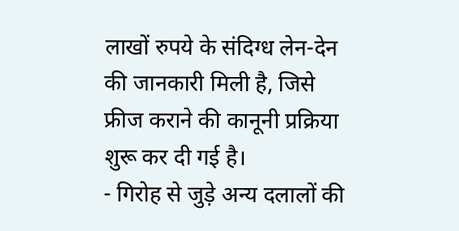लाखों रुपये के संदिग्ध लेन-देन की जानकारी मिली है, जिसे फ्रीज कराने की कानूनी प्रक्रिया शुरू कर दी गई है।
- गिरोह से जुड़े अन्य दलालों की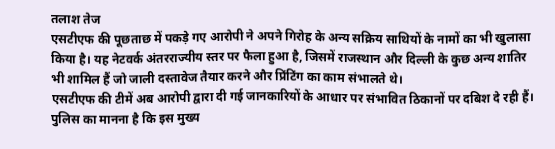तलाश तेज
एसटीएफ की पूछताछ में पकड़े गए आरोपी ने अपने गिरोह के अन्य सक्रिय साथियों के नामों का भी खुलासा किया है। यह नेटवर्क अंतरराज्यीय स्तर पर फैला हुआ है, जिसमें राजस्थान और दिल्ली के कुछ अन्य शातिर भी शामिल हैं जो जाली दस्तावेज तैयार करने और प्रिंटिंग का काम संभालते थे।
एसटीएफ की टीमें अब आरोपी द्वारा दी गई जानकारियों के आधार पर संभावित ठिकानों पर दबिश दे रही हैं। पुलिस का मानना है कि इस मुख्य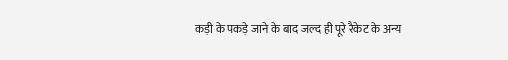कड़ी के पकड़े जाने के बाद जल्द ही पूरे रैकेट के अन्य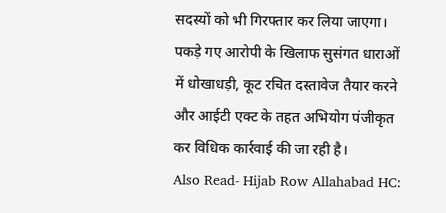सदस्यों को भी गिरफ्तार कर लिया जाएगा। पकड़े गए आरोपी के खिलाफ सुसंगत धाराओं में धोखाधड़ी, कूट रचित दस्तावेज तैयार करने और आईटी एक्ट के तहत अभियोग पंजीकृत कर विधिक कार्रवाई की जा रही है।
Also Read- Hijab Row Allahabad HC: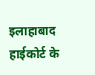इलाहाबाद हाईकोर्ट के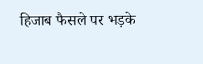हिजाब फैसले पर भड़के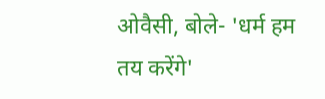ओवैसी, बोले- 'धर्म हम तय करेंगे'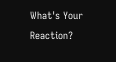What's Your Reaction?